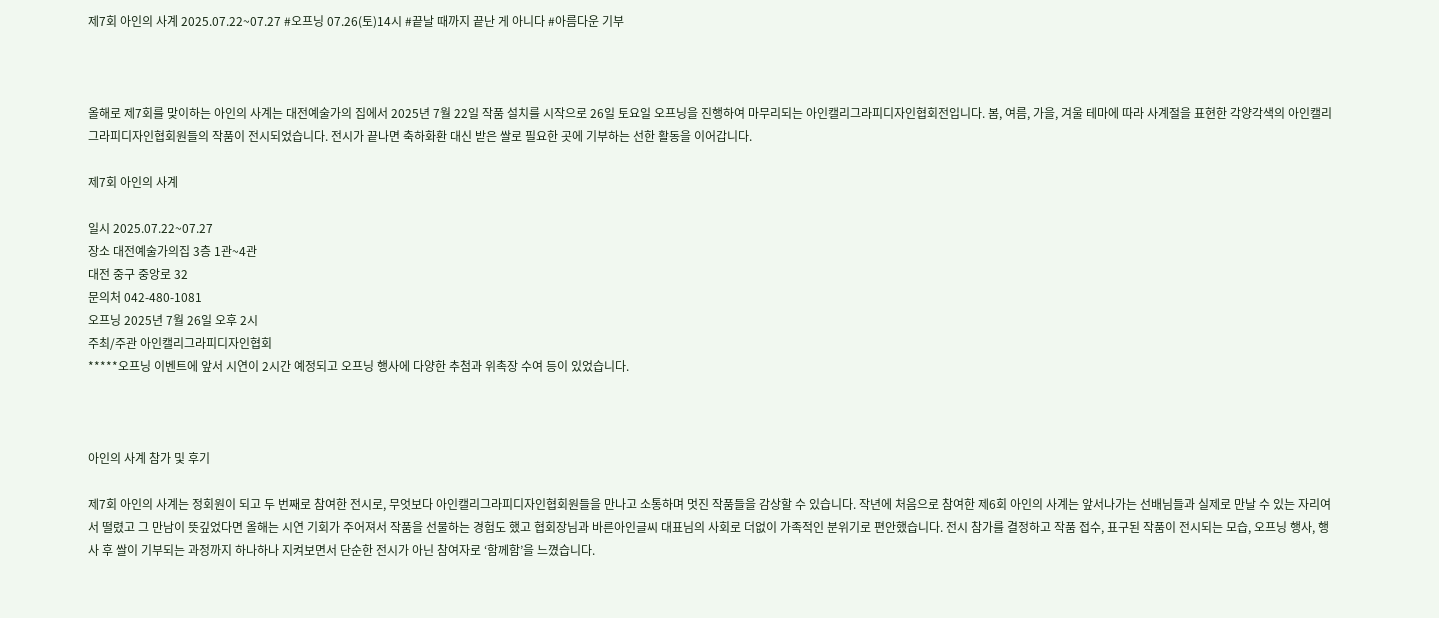제7회 아인의 사계 2025.07.22~07.27 #오프닝 07.26(토)14시 #끝날 때까지 끝난 게 아니다 #아름다운 기부



올해로 제7회를 맞이하는 아인의 사계는 대전예술가의 집에서 2025년 7월 22일 작품 설치를 시작으로 26일 토요일 오프닝을 진행하여 마무리되는 아인캘리그라피디자인협회전입니다. 봄, 여름, 가을, 겨울 테마에 따라 사계절을 표현한 각양각색의 아인캘리그라피디자인협회원들의 작품이 전시되었습니다. 전시가 끝나면 축하화환 대신 받은 쌀로 필요한 곳에 기부하는 선한 활동을 이어갑니다.

제7회 아인의 사계

일시 2025.07.22~07.27
장소 대전예술가의집 3층 1관~4관
대전 중구 중앙로 32
문의처 042-480-1081
오프닝 2025년 7월 26일 오후 2시
주최/주관 아인캘리그라피디자인협회
*****오프닝 이벤트에 앞서 시연이 2시간 예정되고 오프닝 행사에 다양한 추첨과 위촉장 수여 등이 있었습니다.



아인의 사계 참가 및 후기

제7회 아인의 사계는 정회원이 되고 두 번째로 참여한 전시로, 무엇보다 아인캘리그라피디자인협회원들을 만나고 소통하며 멋진 작품들을 감상할 수 있습니다. 작년에 처음으로 참여한 제6회 아인의 사계는 앞서나가는 선배님들과 실제로 만날 수 있는 자리여서 떨렸고 그 만남이 뜻깊었다면 올해는 시연 기회가 주어져서 작품을 선물하는 경험도 했고 협회장님과 바른아인글씨 대표님의 사회로 더없이 가족적인 분위기로 편안했습니다. 전시 참가를 결정하고 작품 접수, 표구된 작품이 전시되는 모습, 오프닝 행사, 행사 후 쌀이 기부되는 과정까지 하나하나 지켜보면서 단순한 전시가 아닌 참여자로 ‘함께함’을 느꼈습니다.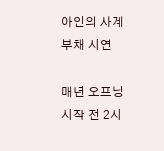아인의 사계 부채 시연

매년 오프닝 시작 전 2시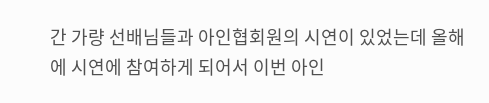간 가량 선배님들과 아인협회원의 시연이 있었는데 올해에 시연에 참여하게 되어서 이번 아인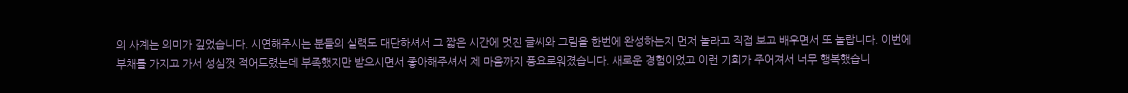의 사계는 의미가 깊었습니다. 시연해주시는 분들의 실력도 대단하셔서 그 짧은 시간에 멋진 글씨와 그림을 한번에 완성하는지 먼저 놀라고 직접 보고 배우면서 또 놀랍니다. 이번에 부채를 가지고 가서 성심껏 적어드렸는데 부족했지만 받으시면서 좋아해주셔서 제 마음까지 풍요로워졌습니다. 새로운 경험이었고 이런 기회가 주어져서 너무 행복했습니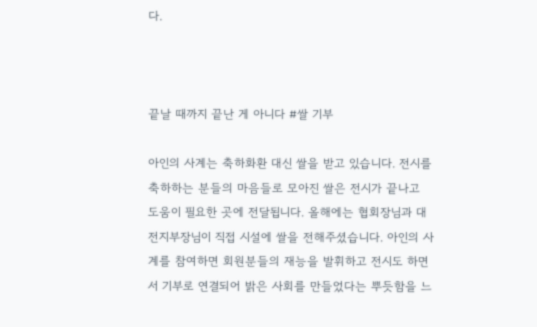다.



끝날 때까지 끝난 게 아니다 #쌀 기부

아인의 사계는 축하화환 대신 쌀을 받고 있습니다. 전시를 축하하는 분들의 마음들로 모아진 쌀은 전시가 끝나고 도움이 필요한 곳에 전달됩니다. 올해에는 협회장님과 대전지부장님이 직접 시설에 쌀을 전해주셨습니다. 아인의 사계를 참여하면 회원분들의 재능을 발휘하고 전시도 하면서 기부로 연결되어 밝은 사회를 만들었다는 뿌듯함을 느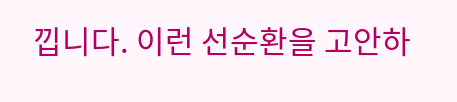낍니다. 이런 선순환을 고안하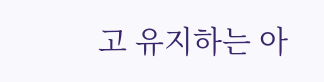고 유지하는 아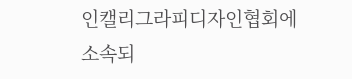인캘리그라피디자인협회에 소속되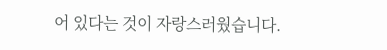어 있다는 것이 자랑스러웠습니다.